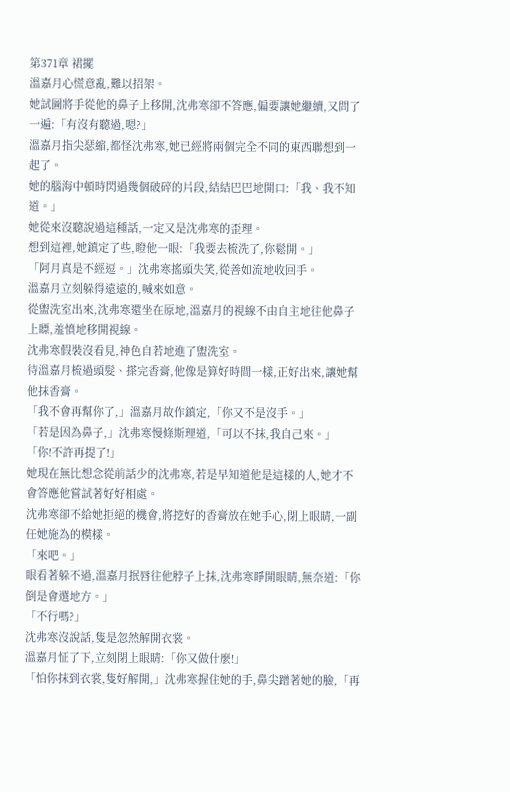第371章 裙擺
溫嘉月心慌意亂,難以招架。
她試圖將手從他的鼻子上移開,沈弗寒卻不答應,偏要讓她繼續,又問了一遍:「有沒有聽過,嗯?」
溫嘉月指尖瑟縮,都怪沈弗寒,她已經將兩個完全不同的東西聯想到一起了。
她的腦海中頓時閃過幾個破碎的片段,結結巴巴地開口:「我、我不知道。」
她從來沒聽說過這種話,一定又是沈弗寒的歪理。
想到這裡,她鎮定了些,瞪他一眼:「我要去梳洗了,你鬆開。」
「阿月真是不經逗。」沈弗寒搖頭失笑,從善如流地收回手。
溫嘉月立刻躲得遠遠的,喊來如意。
從盥洗室出來,沈弗寒還坐在原地,溫嘉月的視線不由自主地往他鼻子上瞟,羞憤地移開視線。
沈弗寒假裝沒看見,神色自若地進了盥洗室。
待溫嘉月梳過頭髮、搽完香膏,他像是算好時間一樣,正好出來,讓她幫他抹香膏。
「我不會再幫你了,」溫嘉月故作鎮定,「你又不是沒手。」
「若是因為鼻子,」沈弗寒慢條斯理道,「可以不抹,我自己來。」
「你!不許再提了!」
她現在無比想念從前話少的沈弗寒,若是早知道他是這樣的人,她才不會答應他嘗試著好好相處。
沈弗寒卻不給她拒絕的機會,將挖好的香膏放在她手心,閉上眼睛,一副任她施為的模樣。
「來吧。」
眼看著躲不過,溫嘉月抿唇往他脖子上抹,沈弗寒睜開眼睛,無奈道:「你倒是會選地方。」
「不行嗎?」
沈弗寒沒說話,隻是忽然解開衣裳。
溫嘉月怔了下,立刻閉上眼睛:「你又做什麼!」
「怕你抹到衣裳,隻好解開,」沈弗寒握住她的手,鼻尖蹭著她的臉,「再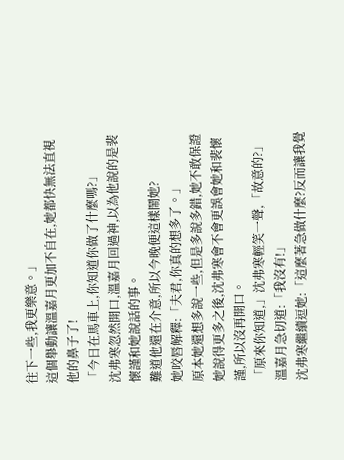往下一些,我更樂意。」
這個舉動讓溫嘉月更加不自在,她都快無法直視他的鼻子了!
「今日在馬車上,你知道你做了什麼嗎?」
沈弗寒忽然開口,溫嘉月回過神,以為他說的是裴懷謹和她說話的事。
難道他還在介意,所以今晚便這樣鬧她?
她咬唇解釋:「夫君,你真的想多了。」
原本她還想多說一些,但是多說多錯,她不敢保證她說得更多之後,沈弗寒會不會更誤會她和裴懷謹,所以沒再開口。
「原來你知道,」沈弗寒輕笑一聲,「故意的?」
溫嘉月急切道:「我沒有!」
沈弗寒繼續逗她:「這麼著急做什麼?反而讓我覺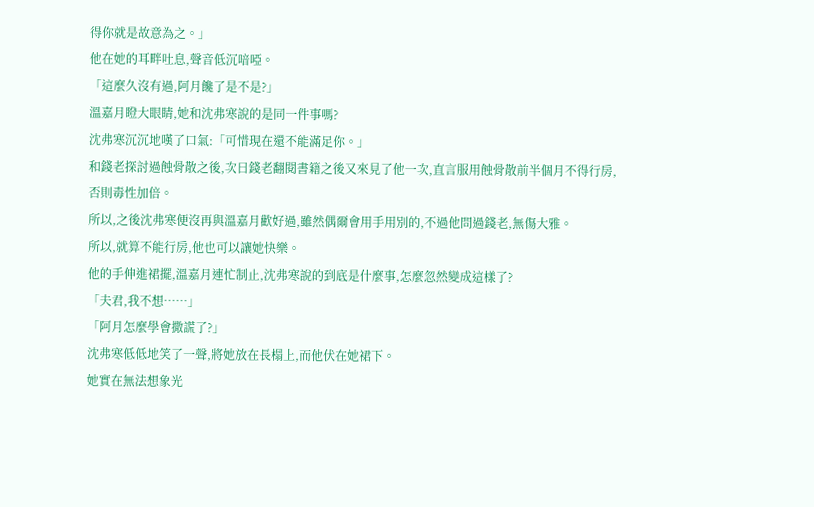得你就是故意為之。」
他在她的耳畔吐息,聲音低沉喑啞。
「這麼久沒有過,阿月饞了是不是?」
溫嘉月瞪大眼睛,她和沈弗寒說的是同一件事嗎?
沈弗寒沉沉地嘆了口氣:「可惜現在還不能滿足你。」
和錢老探討過蝕骨散之後,次日錢老翻閱書籍之後又來見了他一次,直言服用蝕骨散前半個月不得行房,否則毒性加倍。
所以,之後沈弗寒便沒再與溫嘉月歡好過,雖然偶爾會用手用別的,不過他問過錢老,無傷大雅。
所以,就算不能行房,他也可以讓她快樂。
他的手伸進裙擺,溫嘉月連忙制止,沈弗寒說的到底是什麼事,怎麼忽然變成這樣了?
「夫君,我不想……」
「阿月怎麼學會撒謊了?」
沈弗寒低低地笑了一聲,將她放在長榻上,而他伏在她裙下。
她實在無法想象光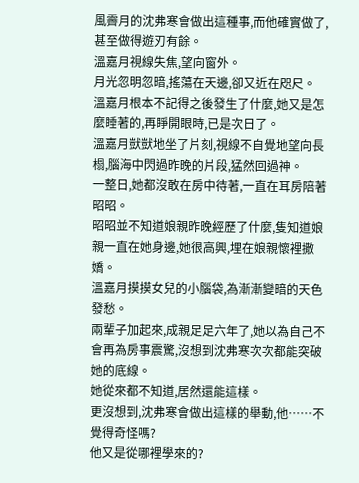風霽月的沈弗寒會做出這種事,而他確實做了,甚至做得遊刃有餘。
溫嘉月視線失焦,望向窗外。
月光忽明忽暗,搖蕩在天邊,卻又近在咫尺。
溫嘉月根本不記得之後發生了什麼,她又是怎麼睡著的,再睜開眼時,已是次日了。
溫嘉月獃獃地坐了片刻,視線不自覺地望向長榻,腦海中閃過昨晚的片段,猛然回過神。
一整日,她都沒敢在房中待著,一直在耳房陪著昭昭。
昭昭並不知道娘親昨晚經歷了什麼,隻知道娘親一直在她身邊,她很高興,埋在娘親懷裡撒嬌。
溫嘉月摸摸女兒的小腦袋,為漸漸變暗的天色發愁。
兩輩子加起來,成親足足六年了,她以為自己不會再為房事震驚,沒想到沈弗寒次次都能突破她的底線。
她從來都不知道,居然還能這樣。
更沒想到,沈弗寒會做出這樣的舉動,他……不覺得奇怪嗎?
他又是從哪裡學來的?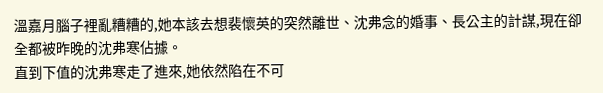溫嘉月腦子裡亂糟糟的,她本該去想裴懷英的突然離世、沈弗念的婚事、長公主的計謀,現在卻全都被昨晚的沈弗寒佔據。
直到下值的沈弗寒走了進來,她依然陷在不可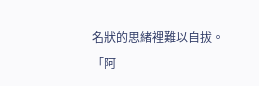名狀的思緒裡難以自拔。
「阿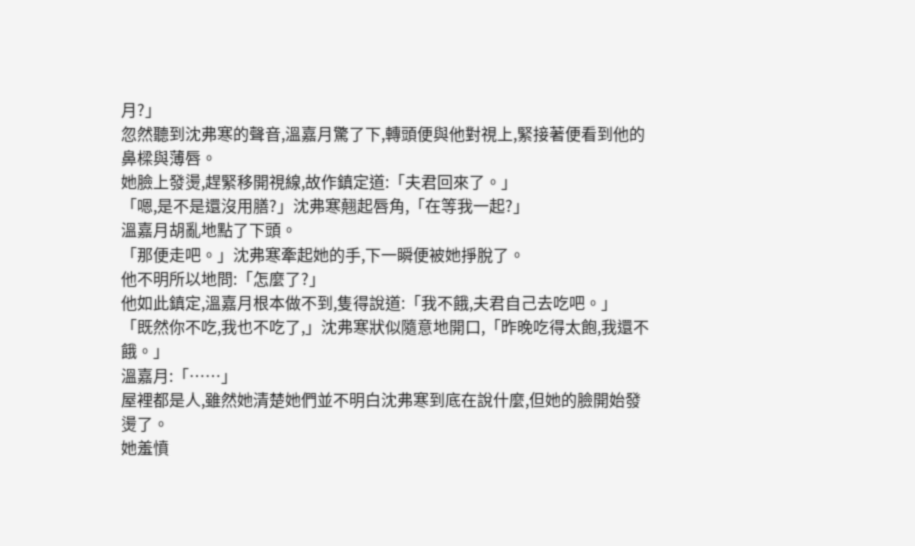月?」
忽然聽到沈弗寒的聲音,溫嘉月驚了下,轉頭便與他對視上,緊接著便看到他的鼻樑與薄唇。
她臉上發燙,趕緊移開視線,故作鎮定道:「夫君回來了。」
「嗯,是不是還沒用膳?」沈弗寒翹起唇角,「在等我一起?」
溫嘉月胡亂地點了下頭。
「那便走吧。」沈弗寒牽起她的手,下一瞬便被她掙脫了。
他不明所以地問:「怎麼了?」
他如此鎮定,溫嘉月根本做不到,隻得說道:「我不餓,夫君自己去吃吧。」
「既然你不吃,我也不吃了,」沈弗寒狀似隨意地開口,「昨晚吃得太飽,我還不餓。」
溫嘉月:「……」
屋裡都是人,雖然她清楚她們並不明白沈弗寒到底在說什麼,但她的臉開始發燙了。
她羞憤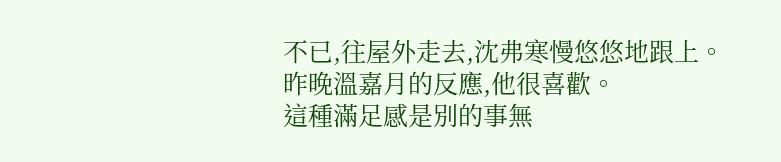不已,往屋外走去,沈弗寒慢悠悠地跟上。
昨晚溫嘉月的反應,他很喜歡。
這種滿足感是別的事無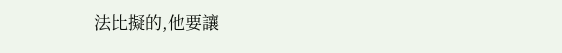法比擬的,他要讓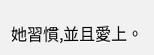她習慣,並且愛上。